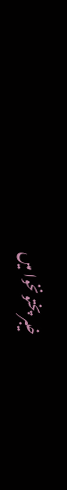خیبر پختونخوا میں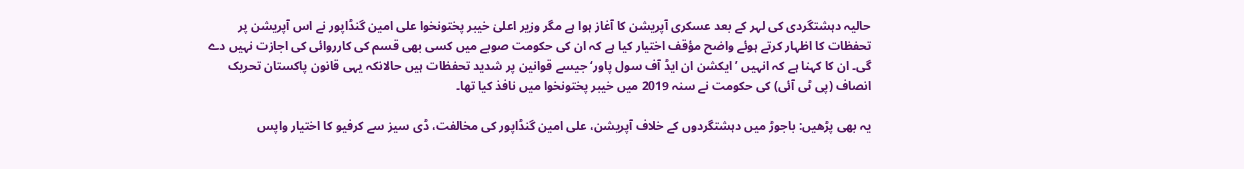حالیہ دہشتگردی کی لہر کے بعد عسکری آپریشن کا آغاز ہوا ہے مگر وزیر اعلیٰ خیبر پختونخوا علی امین گنڈاپور نے اس آپریشن پر تحفظات کا اظہار کرتے ہوئے واضح مؤقف اختیار کیا ہے کہ ان کی حکومت صوبے میں کسی بھی قسم کی کارروائی کی اجازت نہیں دے گی۔ ان کا کہنا ہے کہ انہیں ’ایکشن ان ایڈ آف سول پاور‘ جیسے قوانین پر شدید تحفظات ہیں حالانکہ یہی قانون پاکستان تحریک انصاف (پی ٹی آئی) کی حکومت نے سنہ 2019 میں خیبر پختونخوا میں نافذ کیا تھا۔

یہ بھی پڑھیں: باجوڑ میں دہشتگردوں کے خلاف آپریشن، علی امین گنڈاپور کی مخالفت، ڈی سیز سے کرفیو کا اختیار واپس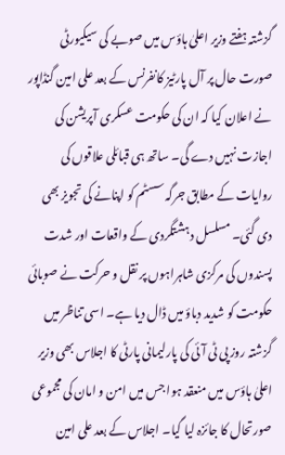گزشتہ ہفتے وزیر اعلیٰ ہاؤس میں صوبے کی سیکیورٹی صورت حال پر آل پارٹیز کانفرنس کے بعد علی امین گنڈاپور نے اعلان کیا کہ ان کی حکومت عسکری آپریشن کی اجازت نہیں دے گی۔ ساتھ ہی قبائلی علاقوں کی روایات کے مطابق جرگہ سسٹم کو اپنانے کی تجویز بھی دی گئی۔ مسلسل دہشتگردی کے واقعات اور شدت پسندوں کی مرکزی شاہراہوں پر نقل و حرکت نے صوبائی حکومت کو شدید دباؤ میں ڈال دیا ہے۔ اسی تناظر میں گزشتہ روز پی ٹی آئی کی پارلیمانی پارٹی کا اجلاس بھی وزیر اعلیٰ ہاؤس میں منعقد ہوا جس میں امن و امان کی مجموعی صورتحال کا جائزہ لیا گیا۔ اجلاس کے بعد علی امین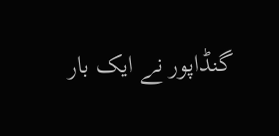گنڈاپور نے ایک بار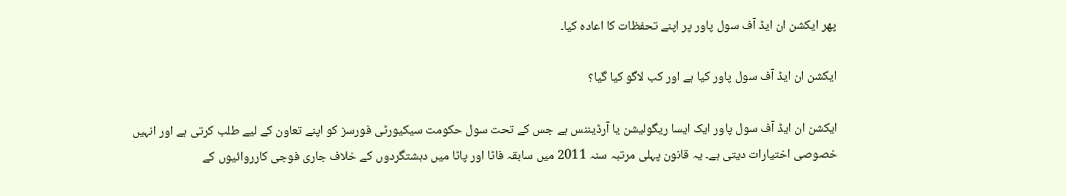پھر ایکشن ان ایڈ آف سول پاور پر اپنے تحفظات کا اعادہ کیا۔

ایکشن ان ایڈ آف سول پاور کیا ہے اور کب لاگو کیا گیا؟

ایکشن ان ایڈ آف سول پاور ایک ایسا ریگولیشن یا آرڈیننس ہے جس کے تحت سول حکومت سیکیورٹی فورسز کو اپنے تعاون کے لیے طلب کرتی ہے اور انہیں خصوصی اختیارات دیتی ہے۔ یہ قانون پہلی مرتبہ سنہ 2011 میں سابقہ فاٹا اور پاٹا میں دہشتگردوں کے خلاف جاری فوجی کارروائیوں کے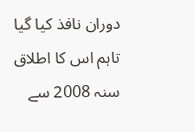دوران نافذ کیا گیا تاہم اس کا اطلاق سنہ 2008 سے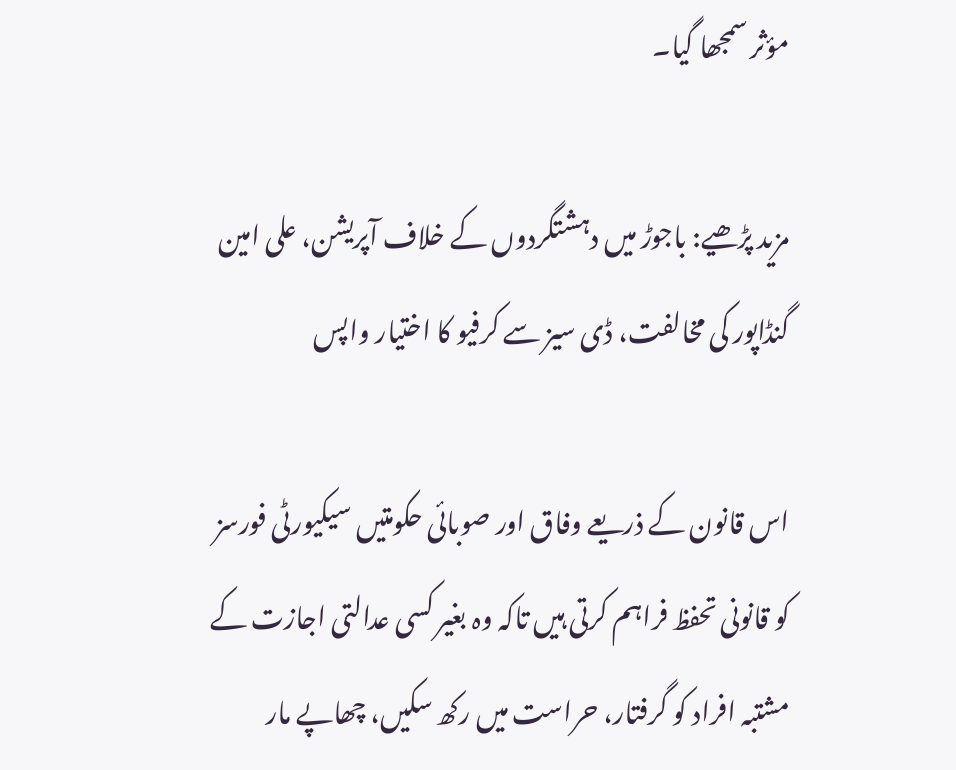مؤثر سمجھا گیا۔

مزید پڑھیے: باجوڑ میں دہشتگردوں کے خلاف آپریشن، علی امین گنڈاپور کی مخالفت، ڈی سیز سے کرفیو کا اختیار واپس

اس قانون کے ذریعے وفاق اور صوبائی حکومتیں سیکیورٹی فورسز کو قانونی تحفظ فراہم کرتی ہیں تاکہ وہ بغیر کسی عدالتی اجازت کے مشتبہ افراد کو گرفتار، حراست میں رکھ سکیں، چھاپے مار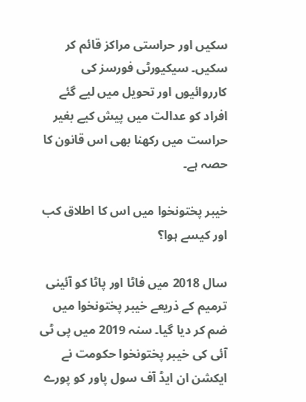سکیں اور حراستی مراکز قائم کر سکیں۔ سیکیورٹی فورسز کی کارروائیوں اور تحویل میں لیے گئے افراد کو عدالت میں پیش کیے بغیر حراست میں رکھنا بھی اس قانون کا حصہ ہے۔

خیبر پختونخوا میں اس کا اطلاق کب اور کیسے ہوا؟

سال 2018 میں فاٹا اور پاٹا کو آئینی ترمیم کے ذریعے خیبر پختونخوا میں ضم کر دیا گیا۔ سنہ 2019 میں پی ٹی آئی کی خیبر پختونخوا حکومت نے ایکشن ان ایڈ آف سول پاور کو پورے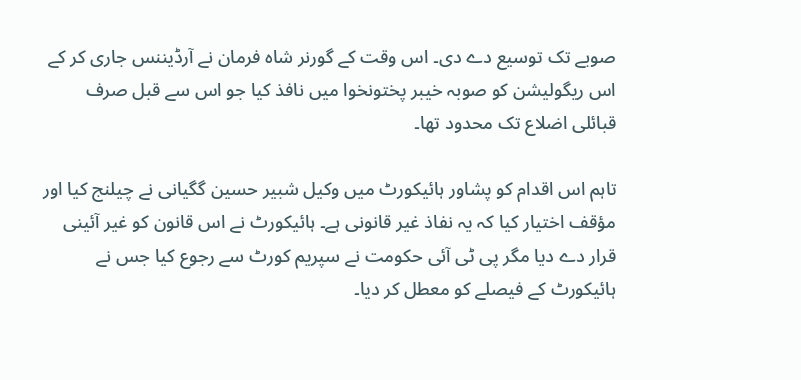صوبے تک توسیع دے دی۔ اس وقت کے گورنر شاہ فرمان نے آرڈیننس جاری کر کے اس ریگولیشن کو صوبہ خیبر پختونخوا میں نافذ کیا جو اس سے قبل صرف قبائلی اضلاع تک محدود تھا۔

تاہم اس اقدام کو پشاور ہائیکورٹ میں وکیل شبیر حسین گگیانی نے چیلنج کیا اور مؤقف اختیار کیا کہ یہ نفاذ غیر قانونی ہے۔ ہائیکورٹ نے اس قانون کو غیر آئینی قرار دے دیا مگر پی ٹی آئی حکومت نے سپریم کورٹ سے رجوع کیا جس نے ہائیکورٹ کے فیصلے کو معطل کر دیا۔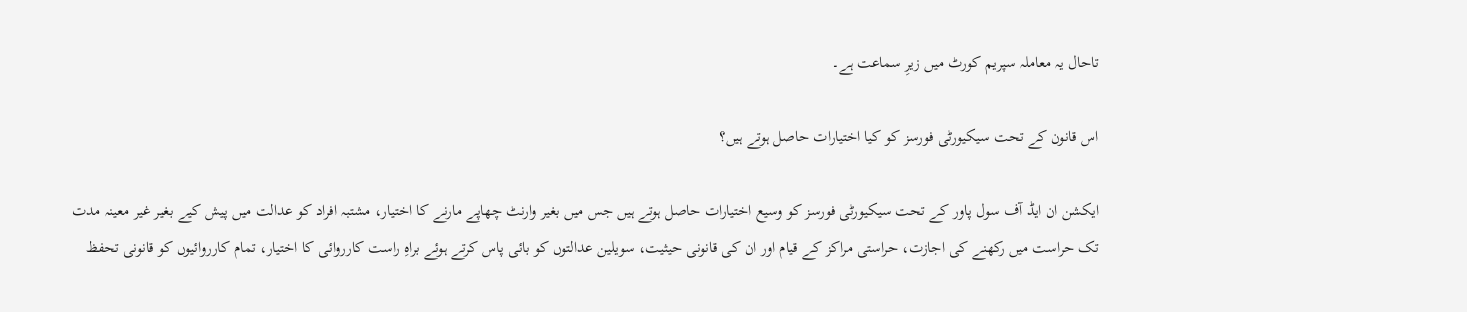تاحال یہ معاملہ سپریم کورٹ میں زیرِ سماعت ہے۔

اس قانون کے تحت سیکیورٹی فورسز کو کیا اختیارات حاصل ہوتے ہیں؟

ایکشن ان ایڈ آف سول پاور کے تحت سیکیورٹی فورسز کو وسیع اختیارات حاصل ہوتے ہیں جس میں بغیر وارنٹ چھاپے مارنے کا اختیار، مشتبہ افراد کو عدالت میں پیش کیے بغیر غیر معینہ مدت تک حراست میں رکھنے کی اجازت، حراستی مراکز کے قیام اور ان کی قانونی حیثیت، سویلین عدالتوں کو بائی پاس کرتے ہوئے براہِ راست کارروائی کا اختیار، تمام کارروائیوں کو قانونی تحفظ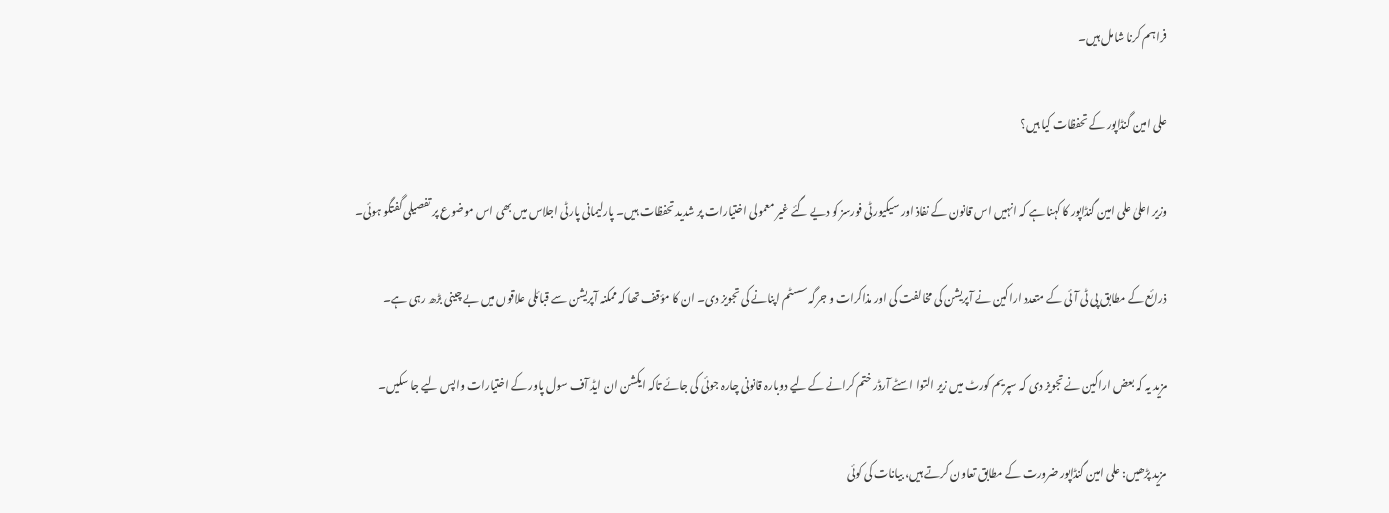فراہم کرنا شامل ہیں۔

علی امین گنڈاپور کے تحفظات کیا ہیں؟

وزیر اعلیٰ علی امین گنڈاپور کا کہنا ہے کہ انہیں اس قانون کے نفاذ اور سیکیورٹی فورسز کو دیے گئے غیر معمولی اختیارات پر شدید تحفظات ہیں۔ پارلیمانی پارٹی اجلاس میں بھی اس موضوع پر تفصیلی گفتگو ہوئی۔

ذرائع کے مطابق پی ٹی آئی کے متعدد اراکین نے آپریشن کی مخالفت کی اور مذاکرات و جرگہ سسٹم اپنانے کی تجویز دی۔ ان کا مؤقف تھا کہ ممکنہ آپریشن سے قبائلی علاقوں میں بے چینی بڑھ رہی ہے۔

مزید یہ کہ بعض اراکین نے تجویز دی کہ سپریم کورٹ میں زیر التوا اسٹے آرڈر ختم کرانے کے لیے دوبارہ قانونی چارہ جوئی کی جائے تاکہ ایکشن ان ایڈ آف سول پاور کے اختیارات واپس لیے جا سکیں۔

مزید پڑھیں: علی امین گنڈاپور ضرورت کے مطابق تعاون کرتے ہیں، بیانات کی کوئی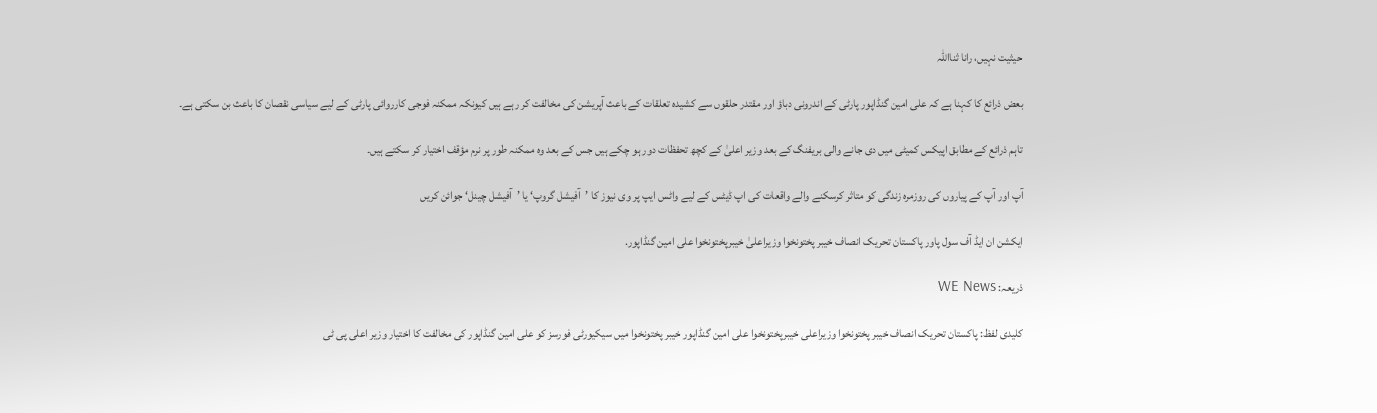حیثیت نہیں، رانا ثنااللہ

بعض ذرائع کا کہنا ہے کہ علی امین گنڈاپور پارٹی کے اندرونی دباؤ اور مقتدر حلقوں سے کشیدہ تعلقات کے باعث آپریشن کی مخالفت کر رہے ہیں کیونکہ ممکنہ فوجی کارروائی پارٹی کے لیے سیاسی نقصان کا باعث بن سکتی ہے۔

تاہم ذرائع کے مطابق اپیکس کمیٹی میں دی جانے والی بریفنگ کے بعد وزیر اعلیٰ کے کچھ تحفظات دور ہو چکے ہیں جس کے بعد وہ ممکنہ طور پر نرم مؤقف اختیار کر سکتے ہیں۔

آپ اور آپ کے پیاروں کی روزمرہ زندگی کو متاثر کرسکنے والے واقعات کی اپ ڈیٹس کے لیے واٹس ایپ پر وی نیوز کا ’آفیشل گروپ‘ یا ’آفیشل چینل‘ جوائن کریں

ایکشن ان ایڈ آف سول پاور پاکستان تحریک انصاف خیبر پختونخوا وزیراعلیٰ خیبرپختونخوا علی امین گنڈاپور.

ذریعہ: WE News

کلیدی لفظ: پاکستان تحریک انصاف خیبر پختونخوا وزیراعلی خیبرپختونخوا علی امین گنڈاپور خیبر پختونخوا میں سیکیورٹی فورسز کو علی امین گنڈاپور کی مخالفت کا اختیار وزیر اعلی پی ٹی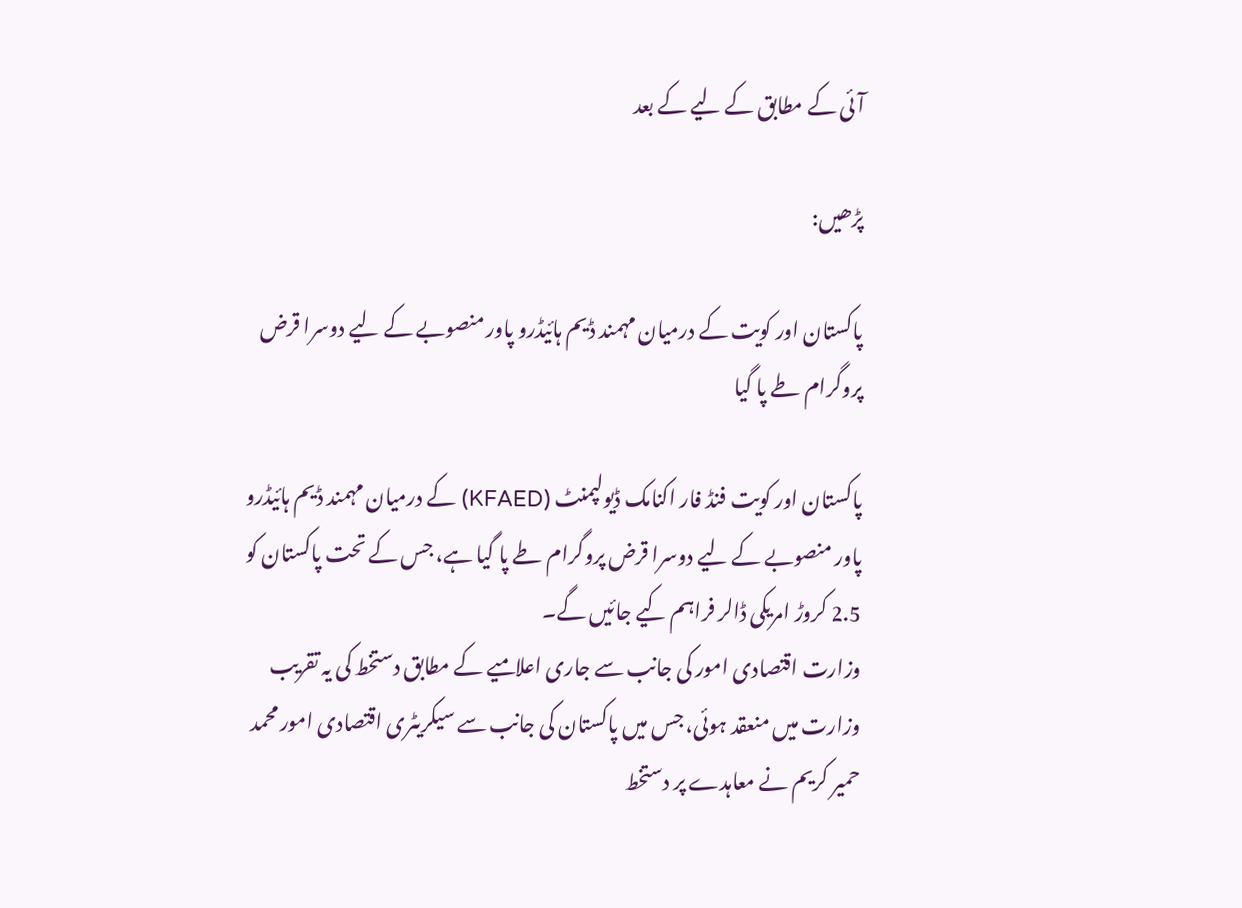آئی کے مطابق کے لیے کے بعد

پڑھیں:

پاکستان اور کویت کے درمیان مہمند ڈیم ہائیڈرو پاور منصوبے کے لیے دوسرا قرض پروگرام طے پا گیا

پاکستان اور کویت فنڈ فار اکنامک ڈیولپمنٹ (KFAED) کے درمیان مہمند ڈیم ہائیڈرو پاور منصوبے کے لیے دوسرا قرض پروگرام طے پا گیا ہے، جس کے تحت پاکستان کو 2.5 کروڑ امریکی ڈالر فراہم کیے جائیں گے۔
وزارت اقتصادی امور کی جانب سے جاری اعلامیے کے مطابق دستخط کی یہ تقریب وزارت میں منعقد ہوئی، جس میں پاکستان کی جانب سے سیکریٹری اقتصادی امور محمد حمیر کریم نے معاہدے پر دستخط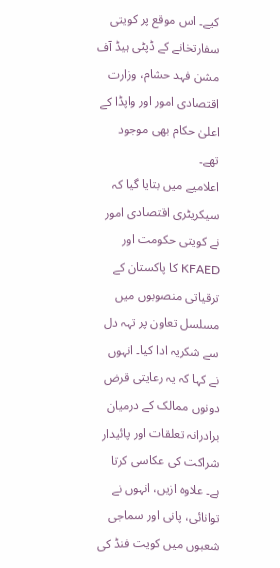کیے۔ اس موقع پر کویتی سفارتخانے کے ڈپٹی ہیڈ آف مشن فہد حشام، وزارت اقتصادی امور اور واپڈا کے اعلیٰ حکام بھی موجود تھے۔
اعلامیے میں بتایا گیا کہ سیکریٹری اقتصادی امور نے کویتی حکومت اور KFAED کا پاکستان کے ترقیاتی منصوبوں میں مسلسل تعاون پر تہہ دل سے شکریہ ادا کیا۔ انہوں نے کہا کہ یہ رعایتی قرض دونوں ممالک کے درمیان برادرانہ تعلقات اور پائیدار شراکت کی عکاسی کرتا ہے۔ علاوہ ازیں، انہوں نے توانائی، پانی اور سماجی شعبوں میں کویت فنڈ کی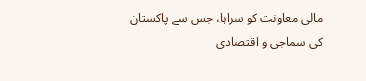مالی معاونت کو سراہا، جس سے پاکستان کی سماجی و اقتصادی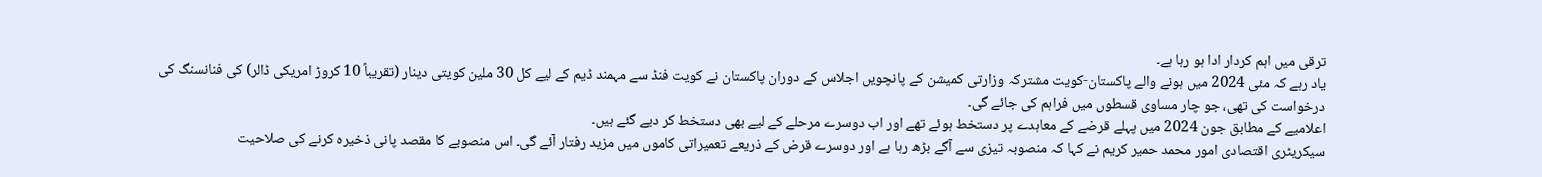ترقی میں اہم کردار ادا ہو رہا ہے۔
یاد رہے کہ مئی 2024 میں ہونے والے پاکستان-کویت مشترکہ وزارتی کمیشن کے پانچویں اجلاس کے دوران پاکستان نے کویت فنڈ سے مہمند ڈیم کے لیے کل 30 ملین کویتی دینار (تقریباً 10 کروڑ امریکی ڈالر) کی فنانسنگ کی درخواست کی تھی، جو چار مساوی قسطوں میں فراہم کی جائے گی۔
اعلامیے کے مطابق جون 2024 میں پہلے قرضے کے معاہدے پر دستخط ہوئے تھے اور اب دوسرے مرحلے کے لیے بھی دستخط کر دیے گئے ہیں۔
سیکریٹری اقتصادی امور محمد حمیر کریم نے کہا کہ منصوبہ تیزی سے آگے بڑھ رہا ہے اور دوسرے قرض کے ذریعے تعمیراتی کاموں میں مزید رفتار آئے گی۔ اس منصوبے کا مقصد پانی ذخیرہ کرنے کی صلاحیت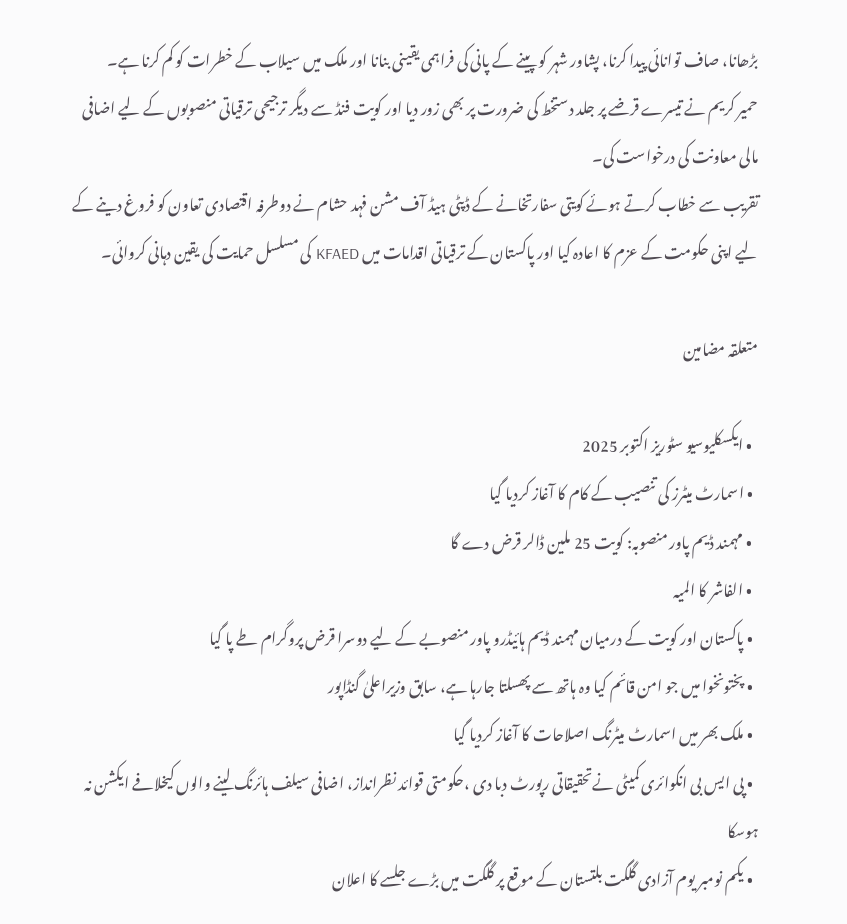بڑھانا، صاف توانائی پیدا کرنا، پشاور شہر کو پینے کے پانی کی فراہمی یقینی بنانا اور ملک میں سیلاب کے خطرات کو کم کرنا ہے۔
حمیر کریم نے تیسرے قرضے پر جلد دستخط کی ضرورت پر بھی زور دیا اور کویت فنڈ سے دیگر ترجیحی ترقیاتی منصوبوں کے لیے اضافی مالی معاونت کی درخواست کی۔
تقریب سے خطاب کرتے ہوئے کویتی سفارتخانے کے ڈپٹی ہیڈ آف مشن فہد حشام نے دوطرفہ اقتصادی تعاون کو فروغ دینے کے لیے اپنی حکومت کے عزم کا اعادہ کیا اور پاکستان کے ترقیاتی اقدامات میں KFAED کی مسلسل حمایت کی یقین دہانی کروائی۔

متعلقہ مضامین

  • ایکسکلیوسیو سٹوریز اکتوبر 2025
  • اسمارٹ میٹرز کی تنصیب کے کام کا آغاز کردیا گیا
  • مہمند ڈیم پاور منصوبہ: کویت 25 ملین ڈالر قرض دے گا
  • الفاشر کا المیہ
  • پاکستان اور کویت کے درمیان مہمند ڈیم ہائیڈرو پاور منصوبے کے لیے دوسرا قرض پروگرام طے پا گیا
  • پختونخوا میں جو امن قائم کیا وہ ہاتھ سے پھسلتا جارہا ہے، سابق وزیراعلیٰ گنڈاپور
  • ملک بھر میں اسمارٹ میٹرنگ اصلاحات کا آغاز کردیا گیا
  • پی ایس بی انکوائری کمیٹی نےتحقیقاتی رپورٹ دبا دی ،حکومتی قوائد نظرانداز، اضافی سیلف ہائرنگ لینے والوں کیخلافے ایکشن نہ ہوسکا
  • یکم نومبر یوم آزادی گلگت بلتستان کے موقع پر گلگت میں بڑے جلسے کا اعلان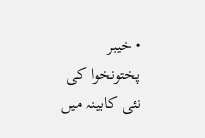• خیبر پختونخوا کی نئی کابینہ میں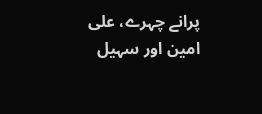پرانے چہرے، علی امین اور سہیل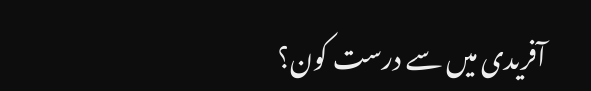آفریدی میں سے درست کون؟